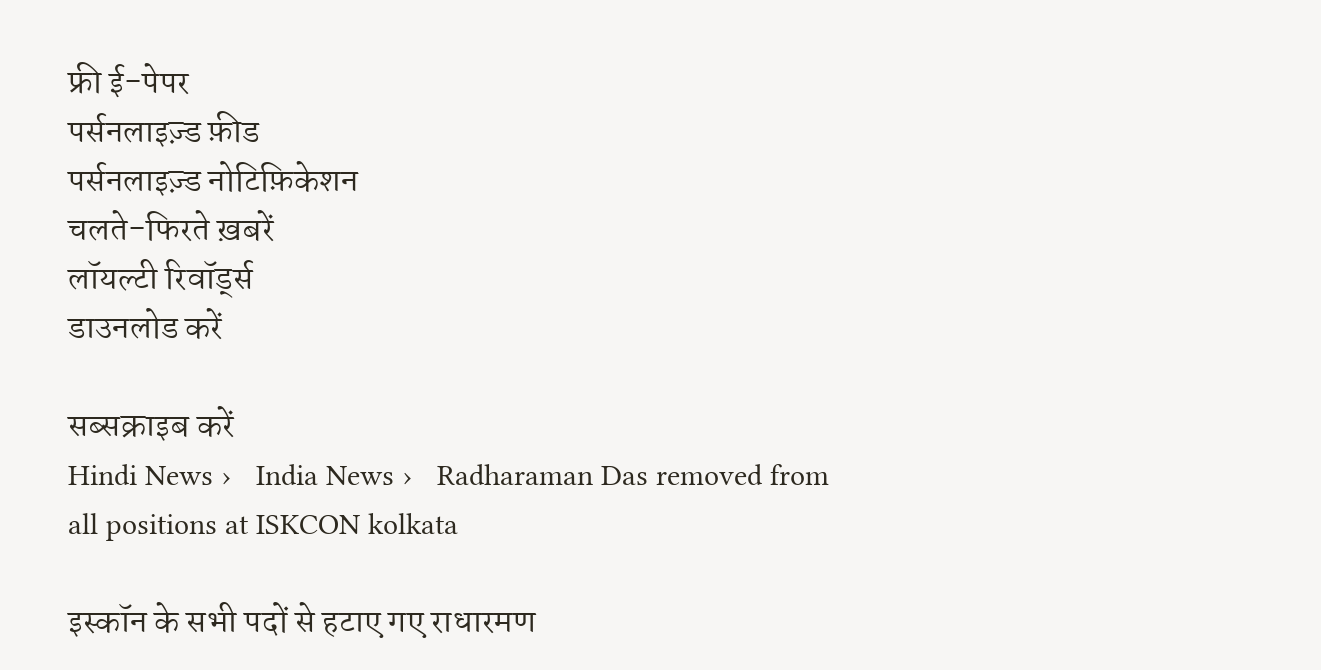फ्री ई-पेपर
पर्सनलाइज़्ड फ़ीड
पर्सनलाइज़्ड नोटिफ़िकेशन
चलते-फिरते ख़बरें
लॉयल्टी रिवॉर्ड्स
डाउनलोड करें

सब्सक्राइब करें
Hindi News ›   India News ›   Radharaman Das removed from all positions at ISKCON kolkata

इस्कॉन के सभी पदों से हटाए गए राधारमण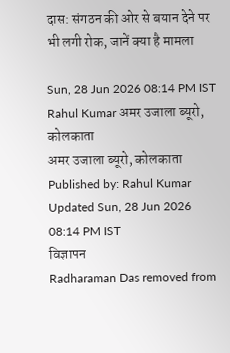दास: संगठन की ओर से बयान देने पर भी लगी रोक, जानें क्या है मामला

Sun, 28 Jun 2026 08:14 PM IST
Rahul Kumar अमर उजाला ब्यूरो, कोलकाता
अमर उजाला ब्यूरो, कोलकाता Published by: Rahul Kumar Updated Sun, 28 Jun 2026 08:14 PM IST
विज्ञापन
Radharaman Das removed from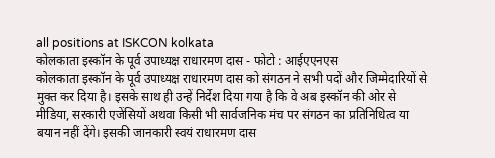all positions at ISKCON kolkata
कोलकाता इस्कॉन के पूर्व उपाध्यक्ष राधारमण दास - फोटो : आईएएनएस
कोलकाता इस्कॉन के पूर्व उपाध्यक्ष राधारमण दास को संगठन ने सभी पदों और जिम्मेदारियों से मुक्त कर दिया है। इसके साथ ही उन्हें निर्देश दिया गया है कि वे अब इस्कॉन की ओर से मीडिया, सरकारी एजेंसियों अथवा किसी भी सार्वजनिक मंच पर संगठन का प्रतिनिधित्व या बयान नहीं देंगे। इसकी जानकारी स्वयं राधारमण दास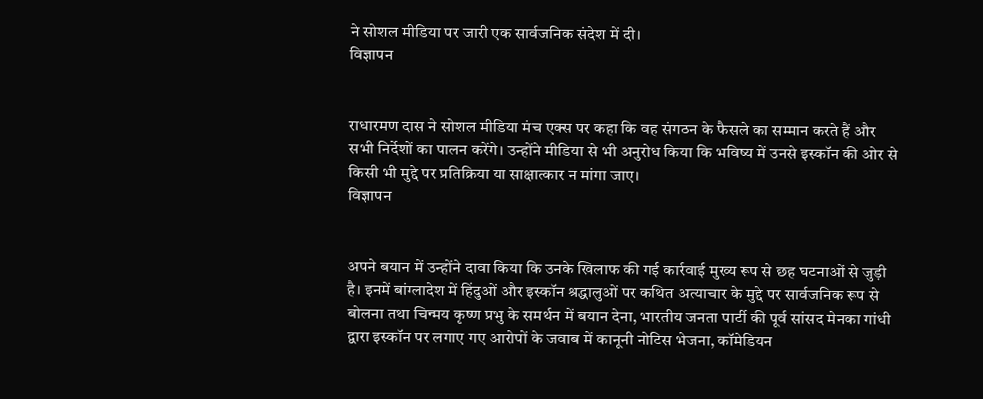ने सोशल मीडिया पर जारी एक सार्वजनिक संदेश में दी।
विज्ञापन


राधारमण दास ने सोशल मीडिया मंच एक्स पर कहा कि वह संगठन के फैसले का सम्मान करते हैं और सभी निर्देशों का पालन करेंगे। उन्होंने मीडिया से भी अनुरोध किया कि भविष्य में उनसे इस्कॉन की ओर से किसी भी मुद्दे पर प्रतिक्रिया या साक्षात्कार न मांगा जाए।
विज्ञापन


अपने बयान में उन्होंने दावा किया कि उनके खिलाफ की गई कार्रवाई मुख्य रूप से छह घटनाओं से जुड़ी है। इनमें बांग्लादेश में हिंदुओं और इस्कॉन श्रद्धालुओं पर कथित अत्याचार के मुद्दे पर सार्वजनिक रूप से बोलना तथा चिन्मय कृष्ण प्रभु के समर्थन में बयान देना, भारतीय जनता पार्टी की पूर्व सांसद मेनका गांधी द्वारा इस्कॉन पर लगाए गए आरोपों के जवाब में कानूनी नोटिस भेजना, कॉमेडियन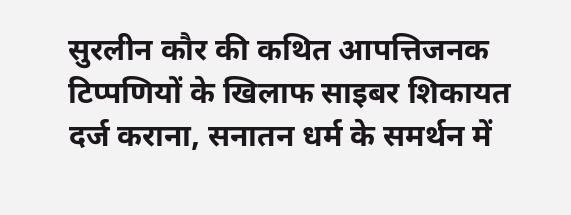सुरलीन कौर की कथित आपत्तिजनक टिप्पणियों के खिलाफ साइबर शिकायत दर्ज कराना, सनातन धर्म के समर्थन में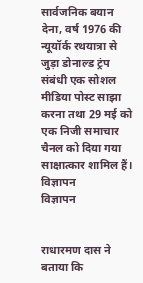सार्वजनिक बयान देना, वर्ष 1976 की न्यूयॉर्क रथयात्रा से जुड़ा डोनाल्ड ट्रंप संबंधी एक सोशल मीडिया पोस्ट साझा करना तथा 29 मई को एक निजी समाचार चैनल को दिया गया साक्षात्कार शामिल हैं।
विज्ञापन
विज्ञापन


राधारमण दास ने बताया कि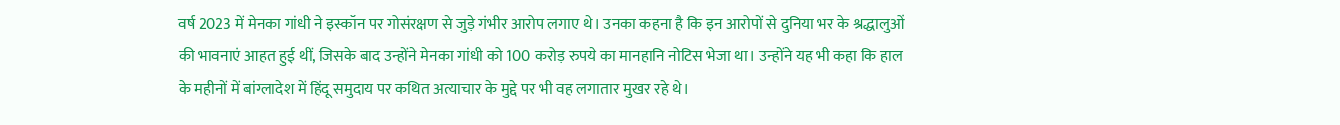वर्ष 2023 में मेनका गांधी ने इस्कॉन पर गोसंरक्षण से जुड़े गंभीर आरोप लगाए थे। उनका कहना है कि इन आरोपों से दुनिया भर के श्रद्धालुओं की भावनाएं आहत हुई थीं, जिसके बाद उन्होंने मेनका गांधी को 100 करोड़ रुपये का मानहानि नोटिस भेजा था। उन्होंने यह भी कहा कि हाल के महीनों में बांग्लादेश में हिंदू समुदाय पर कथित अत्याचार के मुद्दे पर भी वह लगातार मुखर रहे थे।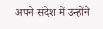अपने संदेश में उन्होंने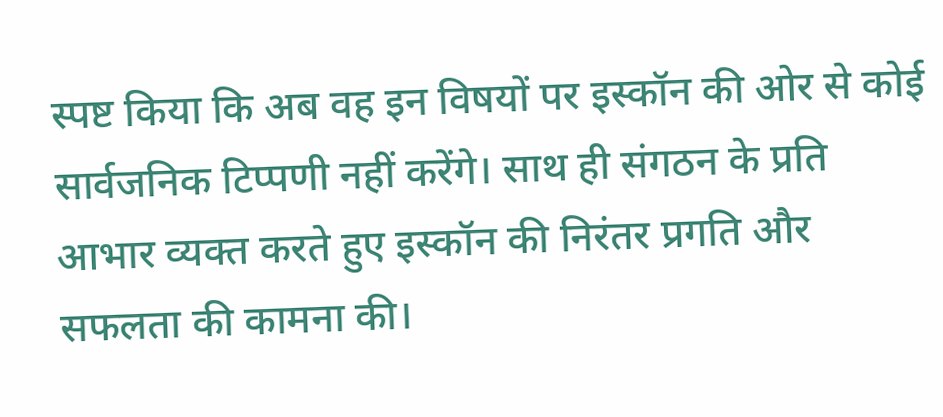स्पष्ट किया कि अब वह इन विषयों पर इस्कॉन की ओर से कोई सार्वजनिक टिप्पणी नहीं करेंगे। साथ ही संगठन के प्रति आभार व्यक्त करते हुए इस्कॉन की निरंतर प्रगति और सफलता की कामना की।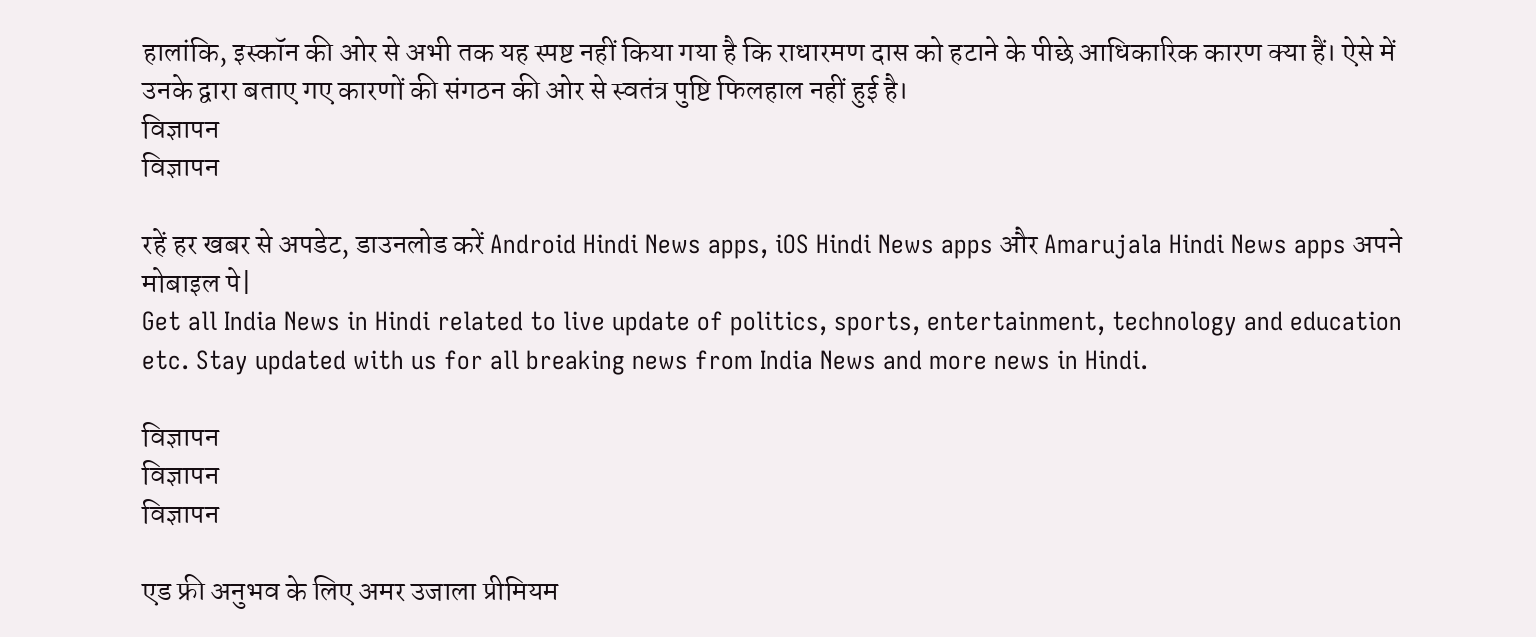हालांकि, इस्कॉन की ओर से अभी तक यह स्पष्ट नहीं किया गया है कि राधारमण दास को हटाने के पीछे आधिकारिक कारण क्या हैं। ऐसे में उनके द्वारा बताए गए कारणों की संगठन की ओर से स्वतंत्र पुष्टि फिलहाल नहीं हुई है।
विज्ञापन
विज्ञापन

रहें हर खबर से अपडेट, डाउनलोड करें Android Hindi News apps, iOS Hindi News apps और Amarujala Hindi News apps अपने मोबाइल पे|
Get all India News in Hindi related to live update of politics, sports, entertainment, technology and education etc. Stay updated with us for all breaking news from India News and more news in Hindi.

विज्ञापन
विज्ञापन
विज्ञापन

एड फ्री अनुभव के लिए अमर उजाला प्रीमियम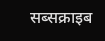सब्सक्राइब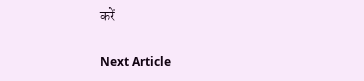करें

Next Article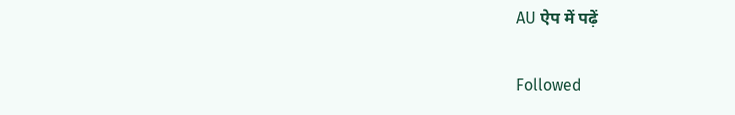AU ऐप में पढ़ें

Followed